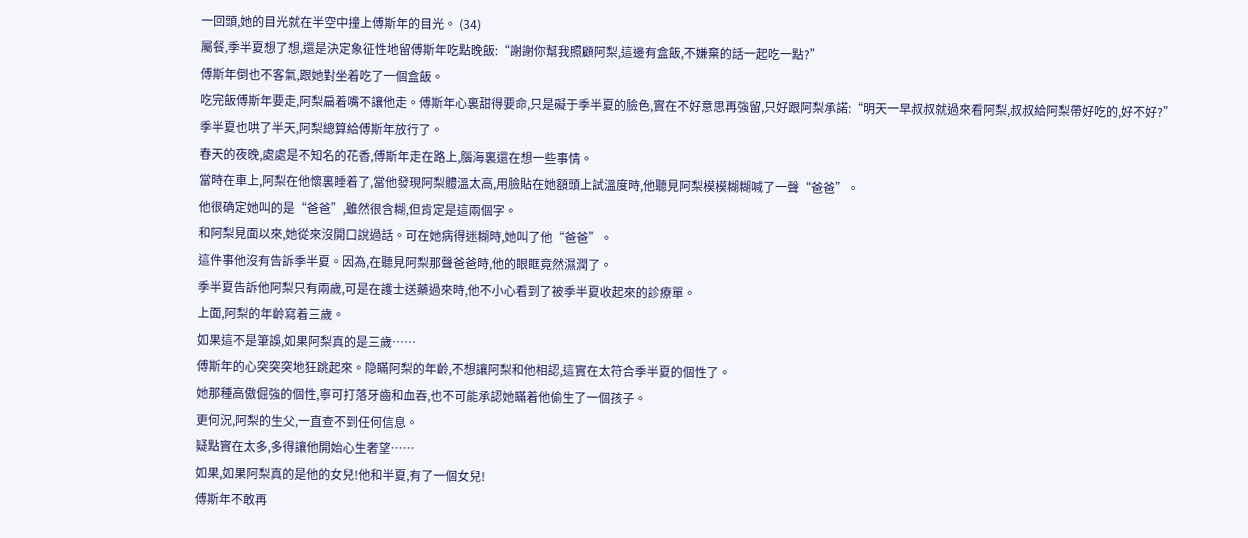一回頭,她的目光就在半空中撞上傅斯年的目光。 (34)
屬餐,季半夏想了想,還是決定象征性地留傅斯年吃點晚飯:“謝謝你幫我照顧阿梨,這邊有盒飯,不嫌棄的話一起吃一點?”
傅斯年倒也不客氣,跟她對坐着吃了一個盒飯。
吃完飯傅斯年要走,阿梨扁着嘴不讓他走。傅斯年心裏甜得要命,只是礙于季半夏的臉色,實在不好意思再強留,只好跟阿梨承諾:“明天一早叔叔就過來看阿梨,叔叔給阿梨帶好吃的,好不好?”
季半夏也哄了半天,阿梨總算給傅斯年放行了。
春天的夜晚,處處是不知名的花香,傅斯年走在路上,腦海裏還在想一些事情。
當時在車上,阿梨在他懷裏睡着了,當他發現阿梨體溫太高,用臉貼在她額頭上試溫度時,他聽見阿梨模模糊糊喊了一聲“爸爸”。
他很确定她叫的是“爸爸”,雖然很含糊,但肯定是這兩個字。
和阿梨見面以來,她從來沒開口說過話。可在她病得迷糊時,她叫了他“爸爸”。
這件事他沒有告訴季半夏。因為,在聽見阿梨那聲爸爸時,他的眼眶竟然濕潤了。
季半夏告訴他阿梨只有兩歲,可是在護士送藥過來時,他不小心看到了被季半夏收起來的診療單。
上面,阿梨的年齡寫着三歲。
如果這不是筆誤,如果阿梨真的是三歲……
傅斯年的心突突突地狂跳起來。隐瞞阿梨的年齡,不想讓阿梨和他相認,這實在太符合季半夏的個性了。
她那種高傲倔強的個性,寧可打落牙齒和血吞,也不可能承認她瞞着他偷生了一個孩子。
更何況,阿梨的生父,一直查不到任何信息。
疑點實在太多,多得讓他開始心生奢望……
如果,如果阿梨真的是他的女兒!他和半夏,有了一個女兒!
傅斯年不敢再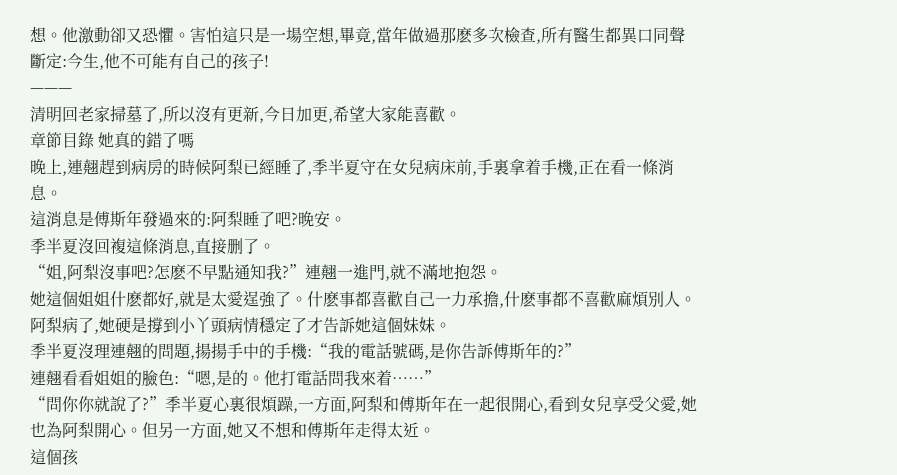想。他激動卻又恐懼。害怕這只是一場空想,畢竟,當年做過那麽多次檢查,所有醫生都異口同聲斷定:今生,他不可能有自己的孩子!
———
清明回老家掃墓了,所以沒有更新,今日加更,希望大家能喜歡。
章節目錄 她真的錯了嗎
晚上,連翹趕到病房的時候阿梨已經睡了,季半夏守在女兒病床前,手裏拿着手機,正在看一條消息。
這消息是傅斯年發過來的:阿梨睡了吧?晚安。
季半夏沒回複這條消息,直接删了。
“姐,阿梨沒事吧?怎麽不早點通知我?”連翹一進門,就不滿地抱怨。
她這個姐姐什麽都好,就是太愛逞強了。什麽事都喜歡自己一力承擔,什麽事都不喜歡麻煩別人。
阿梨病了,她硬是撐到小丫頭病情穩定了才告訴她這個妹妹。
季半夏沒理連翹的問題,揚揚手中的手機:“我的電話號碼,是你告訴傅斯年的?”
連翹看看姐姐的臉色:“嗯,是的。他打電話問我來着……”
“問你你就說了?”季半夏心裏很煩躁,一方面,阿梨和傅斯年在一起很開心,看到女兒享受父愛,她也為阿梨開心。但另一方面,她又不想和傅斯年走得太近。
這個孩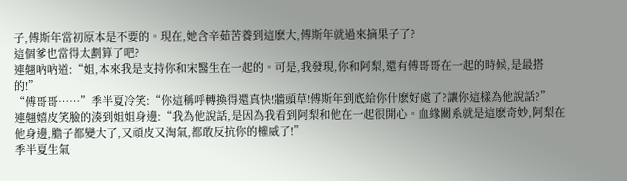子,傅斯年當初原本是不要的。現在,她含辛茹苦養到這麽大,傅斯年就過來摘果子了?
這個爹也當得太劃算了吧?
連翹吶吶道:“姐,本來我是支持你和宋醫生在一起的。可是,我發現,你和阿梨,還有傅哥哥在一起的時候,是最搭的!”
“傅哥哥……”季半夏冷笑:“你這稱呼轉換得還真快!牆頭草!傅斯年到底給你什麽好處了?讓你這樣為他說話?”
連翹嬉皮笑臉的湊到姐姐身邊:“我為他說話,是因為我看到阿梨和他在一起很開心。血緣關系就是這麽奇妙,阿梨在他身邊,膽子都變大了,又頑皮又淘氣,都敢反抗你的權威了!”
季半夏生氣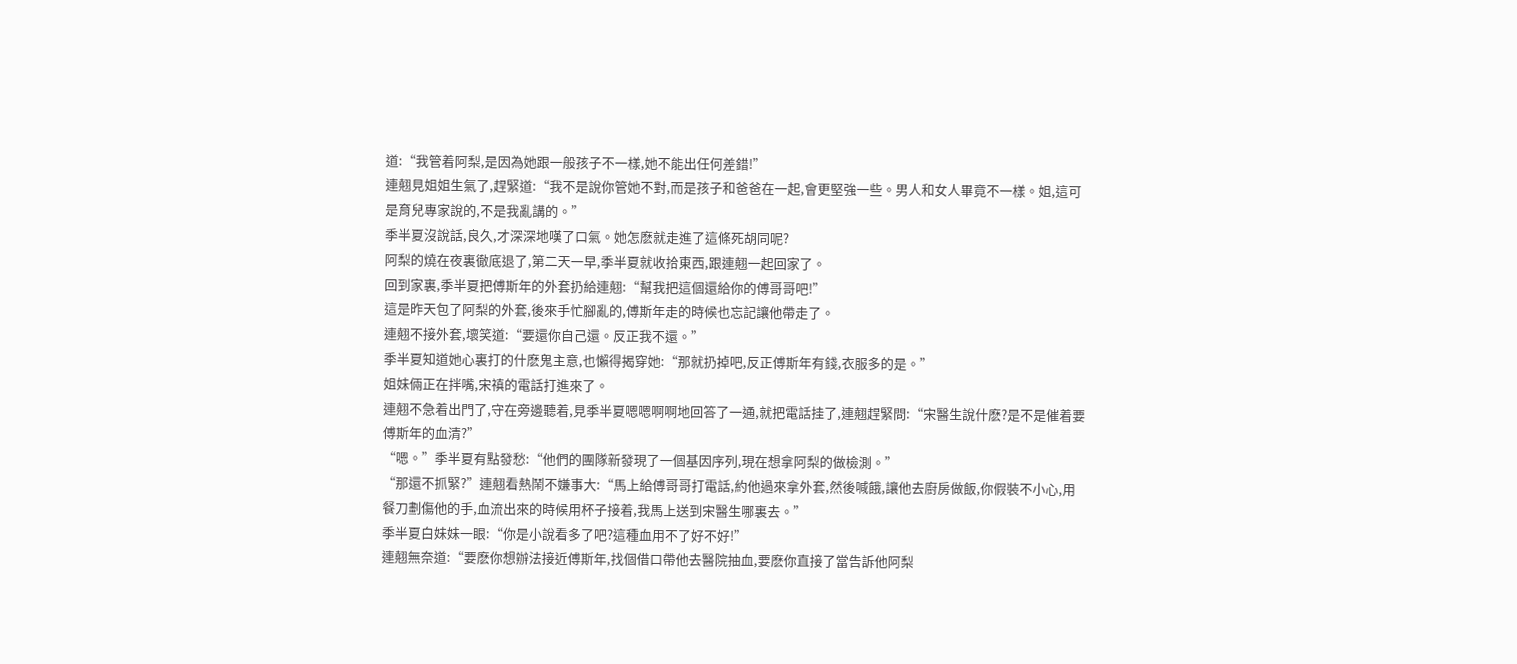道:“我管着阿梨,是因為她跟一般孩子不一樣,她不能出任何差錯!”
連翹見姐姐生氣了,趕緊道:“我不是說你管她不對,而是孩子和爸爸在一起,會更堅強一些。男人和女人畢竟不一樣。姐,這可是育兒專家說的,不是我亂講的。”
季半夏沒說話,良久,才深深地嘆了口氣。她怎麽就走進了這條死胡同呢?
阿梨的燒在夜裏徹底退了,第二天一早,季半夏就收拾東西,跟連翹一起回家了。
回到家裏,季半夏把傅斯年的外套扔給連翹:“幫我把這個還給你的傅哥哥吧!”
這是昨天包了阿梨的外套,後來手忙腳亂的,傅斯年走的時候也忘記讓他帶走了。
連翹不接外套,壞笑道:“要還你自己還。反正我不還。”
季半夏知道她心裏打的什麽鬼主意,也懶得揭穿她:“那就扔掉吧,反正傅斯年有錢,衣服多的是。”
姐妹倆正在拌嘴,宋禛的電話打進來了。
連翹不急着出門了,守在旁邊聽着,見季半夏嗯嗯啊啊地回答了一通,就把電話挂了,連翹趕緊問:“宋醫生說什麽?是不是催着要傅斯年的血清?”
“嗯。”季半夏有點發愁:“他們的團隊新發現了一個基因序列,現在想拿阿梨的做檢測。”
“那還不抓緊?”連翹看熱鬧不嫌事大:“馬上給傅哥哥打電話,約他過來拿外套,然後喊餓,讓他去廚房做飯,你假裝不小心,用餐刀劃傷他的手,血流出來的時候用杯子接着,我馬上送到宋醫生哪裏去。”
季半夏白妹妹一眼:“你是小說看多了吧?這種血用不了好不好!”
連翹無奈道:“要麽你想辦法接近傅斯年,找個借口帶他去醫院抽血,要麽你直接了當告訴他阿梨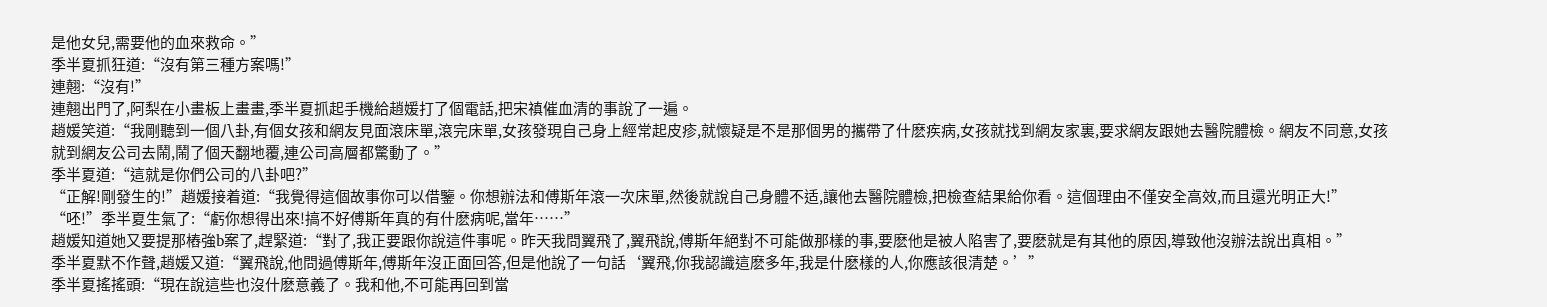是他女兒,需要他的血來救命。”
季半夏抓狂道:“沒有第三種方案嗎!”
連翹:“沒有!”
連翹出門了,阿梨在小畫板上畫畫,季半夏抓起手機給趙媛打了個電話,把宋禛催血清的事說了一遍。
趙媛笑道:“我剛聽到一個八卦,有個女孩和網友見面滾床單,滾完床單,女孩發現自己身上經常起皮疹,就懷疑是不是那個男的攜帶了什麽疾病,女孩就找到網友家裏,要求網友跟她去醫院體檢。網友不同意,女孩就到網友公司去鬧,鬧了個天翻地覆,連公司高層都驚動了。”
季半夏道:“這就是你們公司的八卦吧?”
“正解!剛發生的!”趙媛接着道:“我覺得這個故事你可以借鑒。你想辦法和傅斯年滾一次床單,然後就說自己身體不适,讓他去醫院體檢,把檢查結果給你看。這個理由不僅安全高效,而且還光明正大!”
“呸!”季半夏生氣了:“虧你想得出來!搞不好傅斯年真的有什麽病呢,當年……”
趙媛知道她又要提那樁強b案了,趕緊道:“對了,我正要跟你說這件事呢。昨天我問翼飛了,翼飛說,傅斯年絕對不可能做那樣的事,要麽他是被人陷害了,要麽就是有其他的原因,導致他沒辦法說出真相。”
季半夏默不作聲,趙媛又道:“翼飛說,他問過傅斯年,傅斯年沒正面回答,但是他說了一句話‘翼飛,你我認識這麽多年,我是什麽樣的人,你應該很清楚。’”
季半夏搖搖頭:“現在說這些也沒什麽意義了。我和他,不可能再回到當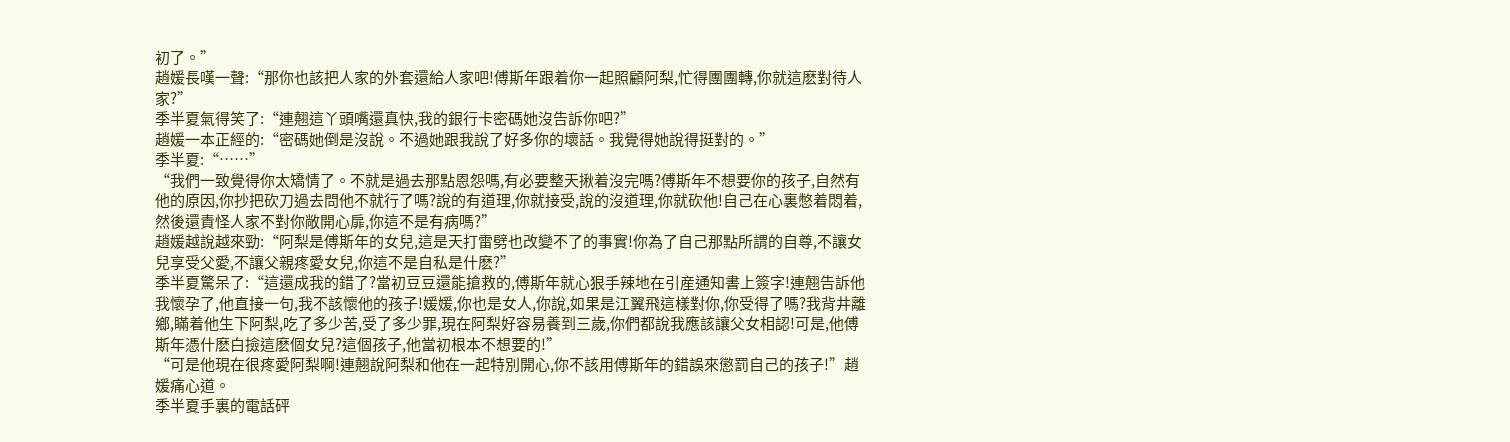初了。”
趙媛長嘆一聲:“那你也該把人家的外套還給人家吧!傅斯年跟着你一起照顧阿梨,忙得團團轉,你就這麽對待人家?”
季半夏氣得笑了:“連翹這丫頭嘴還真快,我的銀行卡密碼她沒告訴你吧?”
趙媛一本正經的:“密碼她倒是沒說。不過她跟我說了好多你的壞話。我覺得她說得挺對的。”
季半夏:“……”
“我們一致覺得你太矯情了。不就是過去那點恩怨嗎,有必要整天揪着沒完嗎?傅斯年不想要你的孩子,自然有他的原因,你抄把砍刀過去問他不就行了嗎?說的有道理,你就接受,說的沒道理,你就砍他!自己在心裏憋着悶着,然後還責怪人家不對你敞開心扉,你這不是有病嗎?”
趙媛越說越來勁:“阿梨是傅斯年的女兒,這是天打雷劈也改變不了的事實!你為了自己那點所謂的自尊,不讓女兒享受父愛,不讓父親疼愛女兒,你這不是自私是什麽?”
季半夏驚呆了:“這還成我的錯了?當初豆豆還能搶救的,傅斯年就心狠手辣地在引産通知書上簽字!連翹告訴他我懷孕了,他直接一句,我不該懷他的孩子!媛媛,你也是女人,你說,如果是江翼飛這樣對你,你受得了嗎?我背井離鄉,瞞着他生下阿梨,吃了多少苦,受了多少罪,現在阿梨好容易養到三歲,你們都說我應該讓父女相認!可是,他傅斯年憑什麽白撿這麽個女兒?這個孩子,他當初根本不想要的!”
“可是他現在很疼愛阿梨啊!連翹說阿梨和他在一起特別開心,你不該用傅斯年的錯誤來懲罰自己的孩子!”趙媛痛心道。
季半夏手裏的電話砰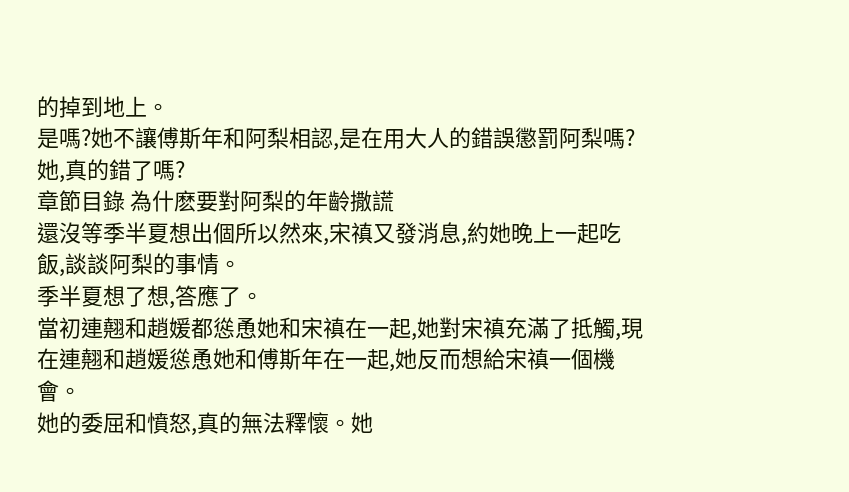的掉到地上。
是嗎?她不讓傅斯年和阿梨相認,是在用大人的錯誤懲罰阿梨嗎?
她,真的錯了嗎?
章節目錄 為什麽要對阿梨的年齡撒謊
還沒等季半夏想出個所以然來,宋禛又發消息,約她晚上一起吃飯,談談阿梨的事情。
季半夏想了想,答應了。
當初連翹和趙媛都慫恿她和宋禛在一起,她對宋禛充滿了抵觸,現在連翹和趙媛慫恿她和傅斯年在一起,她反而想給宋禛一個機會。
她的委屈和憤怒,真的無法釋懷。她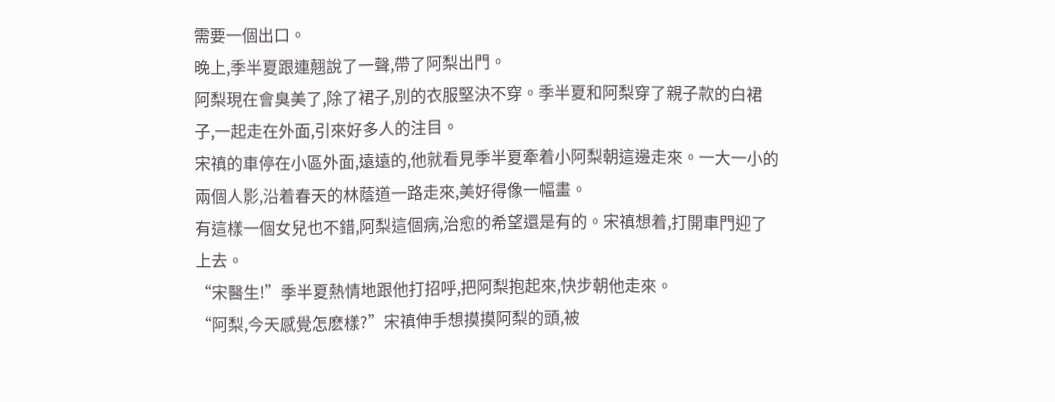需要一個出口。
晚上,季半夏跟連翹說了一聲,帶了阿梨出門。
阿梨現在會臭美了,除了裙子,別的衣服堅決不穿。季半夏和阿梨穿了親子款的白裙子,一起走在外面,引來好多人的注目。
宋禛的車停在小區外面,遠遠的,他就看見季半夏牽着小阿梨朝這邊走來。一大一小的兩個人影,沿着春天的林蔭道一路走來,美好得像一幅畫。
有這樣一個女兒也不錯,阿梨這個病,治愈的希望還是有的。宋禛想着,打開車門迎了上去。
“宋醫生!”季半夏熱情地跟他打招呼,把阿梨抱起來,快步朝他走來。
“阿梨,今天感覺怎麽樣?”宋禛伸手想摸摸阿梨的頭,被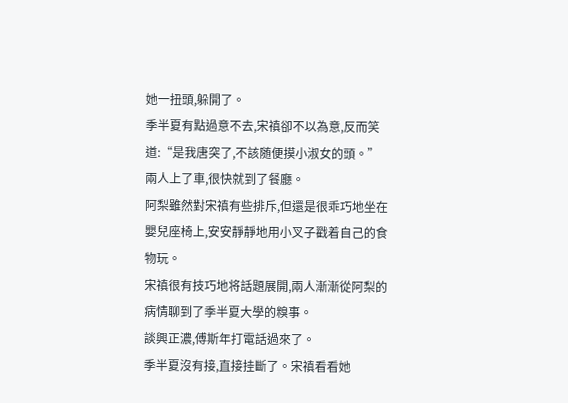她一扭頭,躲開了。
季半夏有點過意不去,宋禛卻不以為意,反而笑道:“是我唐突了,不該随便摸小淑女的頭。”
兩人上了車,很快就到了餐廳。
阿梨雖然對宋禛有些排斥,但還是很乖巧地坐在嬰兒座椅上,安安靜靜地用小叉子戳着自己的食物玩。
宋禛很有技巧地将話題展開,兩人漸漸從阿梨的病情聊到了季半夏大學的糗事。
談興正濃,傅斯年打電話過來了。
季半夏沒有接,直接挂斷了。宋禛看看她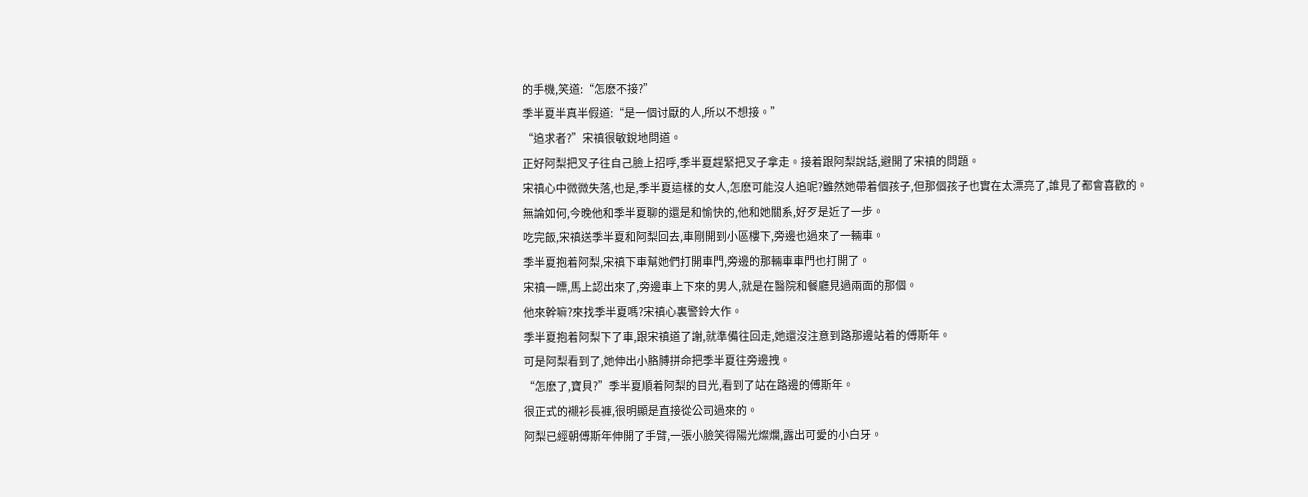的手機,笑道:“怎麽不接?”
季半夏半真半假道:“是一個讨厭的人,所以不想接。”
“追求者?”宋禛很敏銳地問道。
正好阿梨把叉子往自己臉上招呼,季半夏趕緊把叉子拿走。接着跟阿梨說話,避開了宋禛的問題。
宋禛心中微微失落,也是,季半夏這樣的女人,怎麽可能沒人追呢?雖然她帶着個孩子,但那個孩子也實在太漂亮了,誰見了都會喜歡的。
無論如何,今晚他和季半夏聊的還是和愉快的,他和她關系,好歹是近了一步。
吃完飯,宋禛送季半夏和阿梨回去,車剛開到小區樓下,旁邊也過來了一輛車。
季半夏抱着阿梨,宋禛下車幫她們打開車門,旁邊的那輛車車門也打開了。
宋禛一瞟,馬上認出來了,旁邊車上下來的男人,就是在醫院和餐廳見過兩面的那個。
他來幹嘛?來找季半夏嗎?宋禛心裏警鈴大作。
季半夏抱着阿梨下了車,跟宋禛道了謝,就準備往回走,她還沒注意到路那邊站着的傅斯年。
可是阿梨看到了,她伸出小胳膊拼命把季半夏往旁邊拽。
“怎麽了,寶貝?”季半夏順着阿梨的目光,看到了站在路邊的傅斯年。
很正式的襯衫長褲,很明顯是直接從公司過來的。
阿梨已經朝傅斯年伸開了手臂,一張小臉笑得陽光燦爛,露出可愛的小白牙。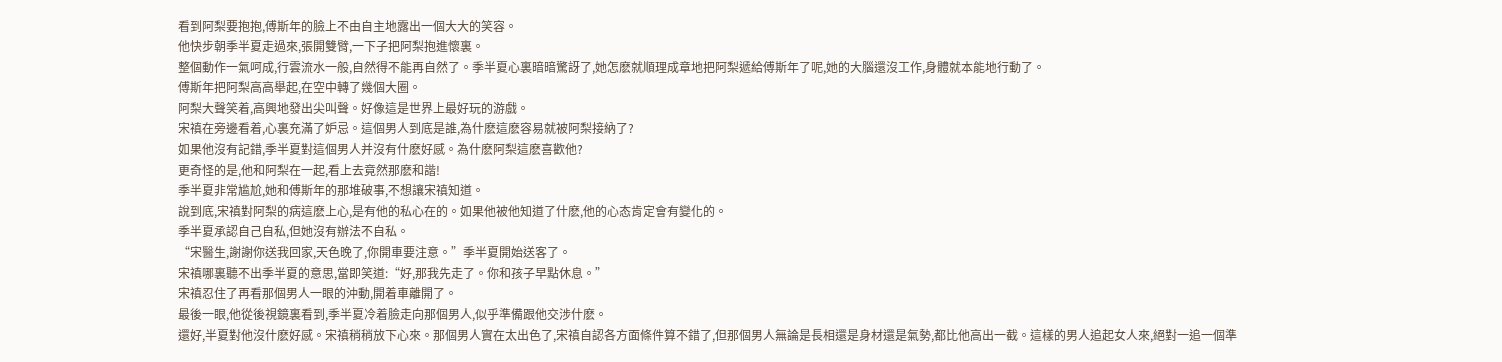看到阿梨要抱抱,傅斯年的臉上不由自主地露出一個大大的笑容。
他快步朝季半夏走過來,張開雙臂,一下子把阿梨抱進懷裏。
整個動作一氣呵成,行雲流水一般,自然得不能再自然了。季半夏心裏暗暗驚訝了,她怎麽就順理成章地把阿梨遞給傅斯年了呢,她的大腦還沒工作,身體就本能地行動了。
傅斯年把阿梨高高舉起,在空中轉了幾個大圈。
阿梨大聲笑着,高興地發出尖叫聲。好像這是世界上最好玩的游戲。
宋禛在旁邊看着,心裏充滿了妒忌。這個男人到底是誰,為什麽這麽容易就被阿梨接納了?
如果他沒有記錯,季半夏對這個男人并沒有什麽好感。為什麽阿梨這麽喜歡他?
更奇怪的是,他和阿梨在一起,看上去竟然那麽和諧!
季半夏非常尴尬,她和傅斯年的那堆破事,不想讓宋禛知道。
說到底,宋禛對阿梨的病這麽上心,是有他的私心在的。如果他被他知道了什麽,他的心态肯定會有變化的。
季半夏承認自己自私,但她沒有辦法不自私。
“宋醫生,謝謝你送我回家,天色晚了,你開車要注意。”季半夏開始送客了。
宋禛哪裏聽不出季半夏的意思,當即笑道:“好,那我先走了。你和孩子早點休息。”
宋禛忍住了再看那個男人一眼的沖動,開着車離開了。
最後一眼,他從後視鏡裏看到,季半夏冷着臉走向那個男人,似乎準備跟他交涉什麽。
還好,半夏對他沒什麽好感。宋禛稍稍放下心來。那個男人實在太出色了,宋禛自認各方面條件算不錯了,但那個男人無論是長相還是身材還是氣勢,都比他高出一截。這樣的男人追起女人來,絕對一追一個準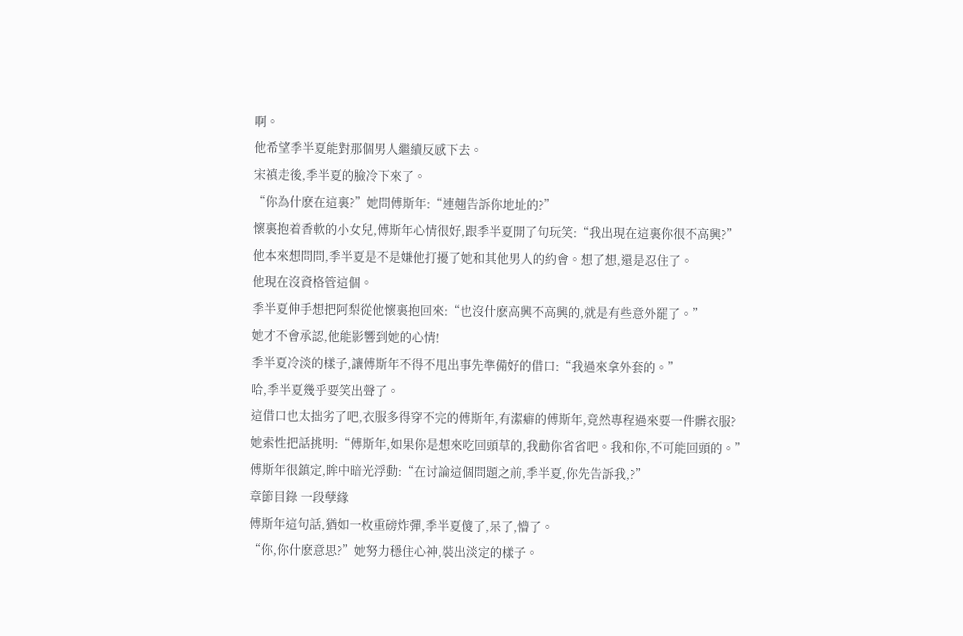啊。
他希望季半夏能對那個男人繼續反感下去。
宋禛走後,季半夏的臉冷下來了。
“你為什麽在這裏?”她問傅斯年:“連翹告訴你地址的?”
懷裏抱着香軟的小女兒,傅斯年心情很好,跟季半夏開了句玩笑:“我出現在這裏你很不高興?”
他本來想問問,季半夏是不是嫌他打擾了她和其他男人的約會。想了想,還是忍住了。
他現在沒資格管這個。
季半夏伸手想把阿梨從他懷裏抱回來:“也沒什麽高興不高興的,就是有些意外罷了。”
她才不會承認,他能影響到她的心情!
季半夏冷淡的樣子,讓傅斯年不得不甩出事先準備好的借口:“我過來拿外套的。”
哈,季半夏幾乎要笑出聲了。
這借口也太拙劣了吧,衣服多得穿不完的傅斯年,有潔癖的傅斯年,竟然專程過來要一件髒衣服?
她索性把話挑明:“傅斯年,如果你是想來吃回頭草的,我勸你省省吧。我和你,不可能回頭的。”
傅斯年很鎮定,眸中暗光浮動:“在讨論這個問題之前,季半夏,你先告訴我,?”
章節目錄 一段孽緣
傅斯年這句話,猶如一枚重磅炸彈,季半夏傻了,呆了,懵了。
“你,你什麽意思?”她努力穩住心神,裝出淡定的樣子。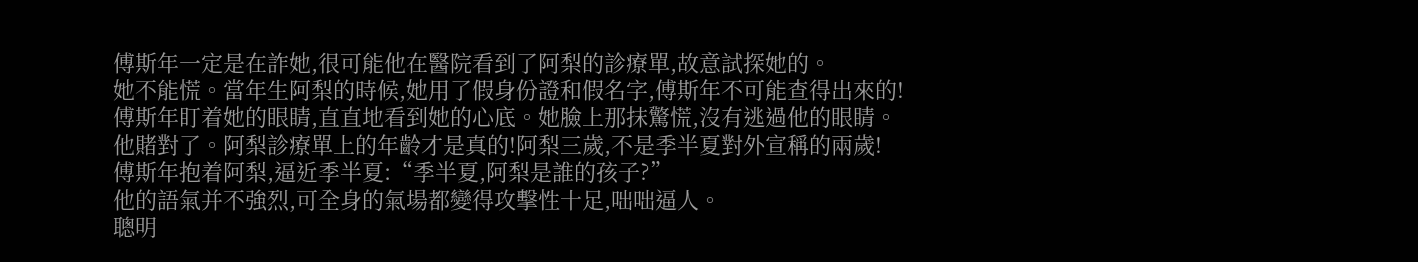傅斯年一定是在詐她,很可能他在醫院看到了阿梨的診療單,故意試探她的。
她不能慌。當年生阿梨的時候,她用了假身份證和假名字,傅斯年不可能查得出來的!
傅斯年盯着她的眼睛,直直地看到她的心底。她臉上那抹驚慌,沒有逃過他的眼睛。
他賭對了。阿梨診療單上的年齡才是真的!阿梨三歲,不是季半夏對外宣稱的兩歲!
傅斯年抱着阿梨,逼近季半夏:“季半夏,阿梨是誰的孩子?”
他的語氣并不強烈,可全身的氣場都變得攻擊性十足,咄咄逼人。
聰明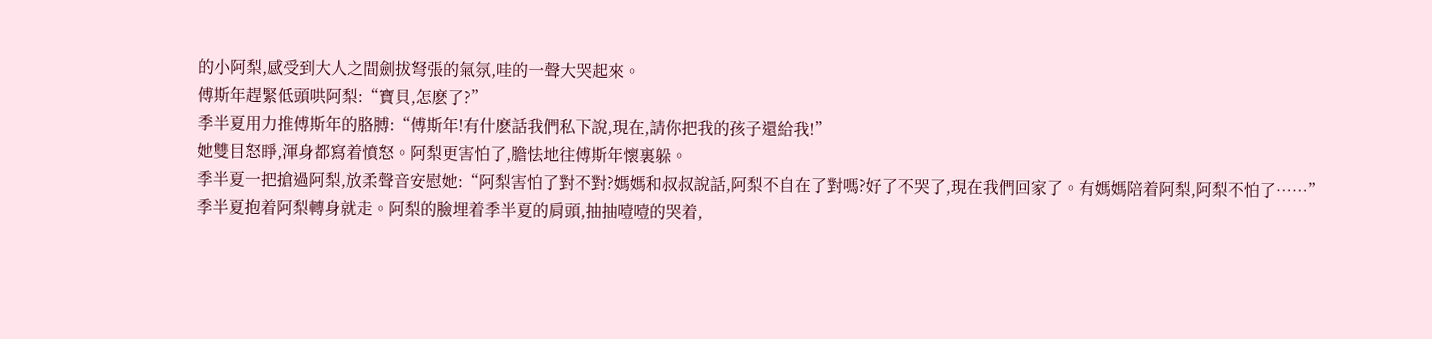的小阿梨,感受到大人之間劍拔弩張的氣氛,哇的一聲大哭起來。
傅斯年趕緊低頭哄阿梨:“寶貝,怎麽了?”
季半夏用力推傅斯年的胳膊:“傅斯年!有什麽話我們私下說,現在,請你把我的孩子還給我!”
她雙目怒睜,渾身都寫着憤怒。阿梨更害怕了,膽怯地往傅斯年懷裏躲。
季半夏一把搶過阿梨,放柔聲音安慰她:“阿梨害怕了對不對?媽媽和叔叔說話,阿梨不自在了對嗎?好了不哭了,現在我們回家了。有媽媽陪着阿梨,阿梨不怕了……”
季半夏抱着阿梨轉身就走。阿梨的臉埋着季半夏的肩頭,抽抽噎噎的哭着,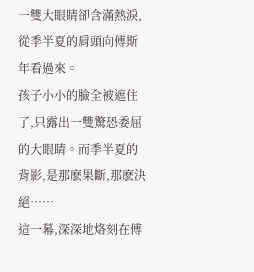一雙大眼睛卻含滿熱淚,從季半夏的肩頭向傅斯年看過來。
孩子小小的臉全被遮住了,只露出一雙驚恐委屈的大眼睛。而季半夏的背影,是那麽果斷,那麽決絕……
這一幕,深深地烙刻在傅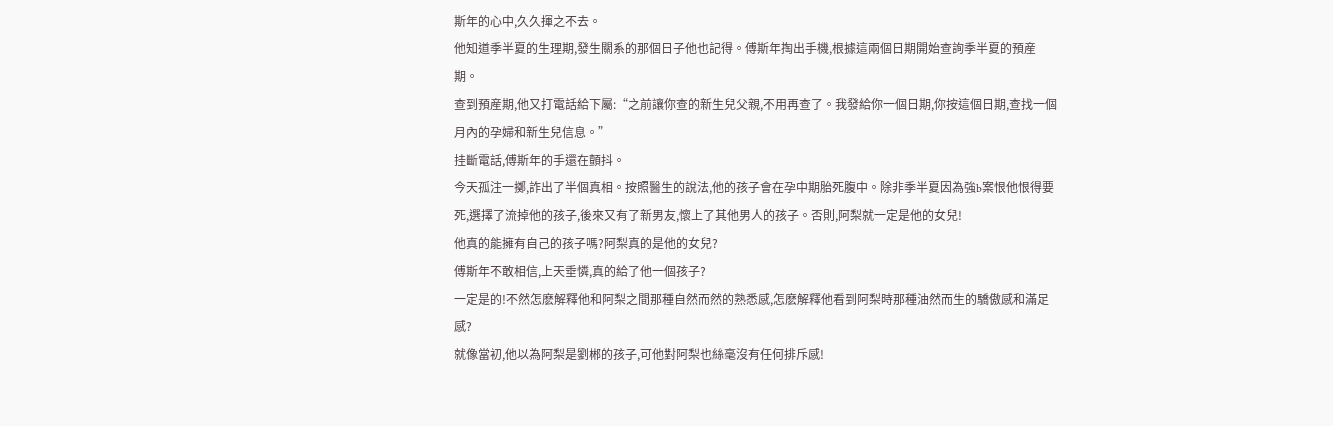斯年的心中,久久揮之不去。
他知道季半夏的生理期,發生關系的那個日子他也記得。傅斯年掏出手機,根據這兩個日期開始查詢季半夏的預産期。
查到預産期,他又打電話給下屬:“之前讓你查的新生兒父親,不用再查了。我發給你一個日期,你按這個日期,查找一個月內的孕婦和新生兒信息。”
挂斷電話,傅斯年的手還在顫抖。
今天孤注一擲,詐出了半個真相。按照醫生的說法,他的孩子會在孕中期胎死腹中。除非季半夏因為強b案恨他恨得要死,選擇了流掉他的孩子,後來又有了新男友,懷上了其他男人的孩子。否則,阿梨就一定是他的女兒!
他真的能擁有自己的孩子嗎?阿梨真的是他的女兒?
傅斯年不敢相信,上天垂憐,真的給了他一個孩子?
一定是的!不然怎麽解釋他和阿梨之間那種自然而然的熟悉感,怎麽解釋他看到阿梨時那種油然而生的驕傲感和滿足感?
就像當初,他以為阿梨是劉郴的孩子,可他對阿梨也絲毫沒有任何排斥感!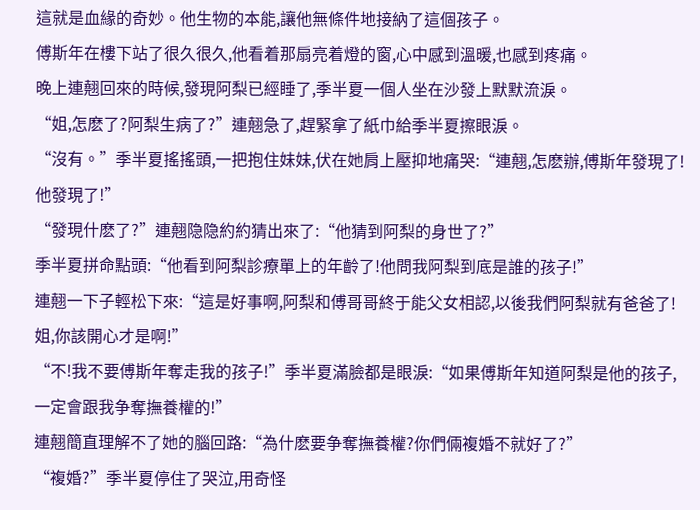這就是血緣的奇妙。他生物的本能,讓他無條件地接納了這個孩子。
傅斯年在樓下站了很久很久,他看着那扇亮着燈的窗,心中感到溫暖,也感到疼痛。
晚上連翹回來的時候,發現阿梨已經睡了,季半夏一個人坐在沙發上默默流淚。
“姐,怎麽了?阿梨生病了?”連翹急了,趕緊拿了紙巾給季半夏擦眼淚。
“沒有。”季半夏搖搖頭,一把抱住妹妹,伏在她肩上壓抑地痛哭:“連翹,怎麽辦,傅斯年發現了!他發現了!”
“發現什麽了?”連翹隐隐約約猜出來了:“他猜到阿梨的身世了?”
季半夏拼命點頭:“他看到阿梨診療單上的年齡了!他問我阿梨到底是誰的孩子!”
連翹一下子輕松下來:“這是好事啊,阿梨和傅哥哥終于能父女相認,以後我們阿梨就有爸爸了!姐,你該開心才是啊!”
“不!我不要傅斯年奪走我的孩子!”季半夏滿臉都是眼淚:“如果傅斯年知道阿梨是他的孩子,一定會跟我争奪撫養權的!”
連翹簡直理解不了她的腦回路:“為什麽要争奪撫養權?你們倆複婚不就好了?”
“複婚?”季半夏停住了哭泣,用奇怪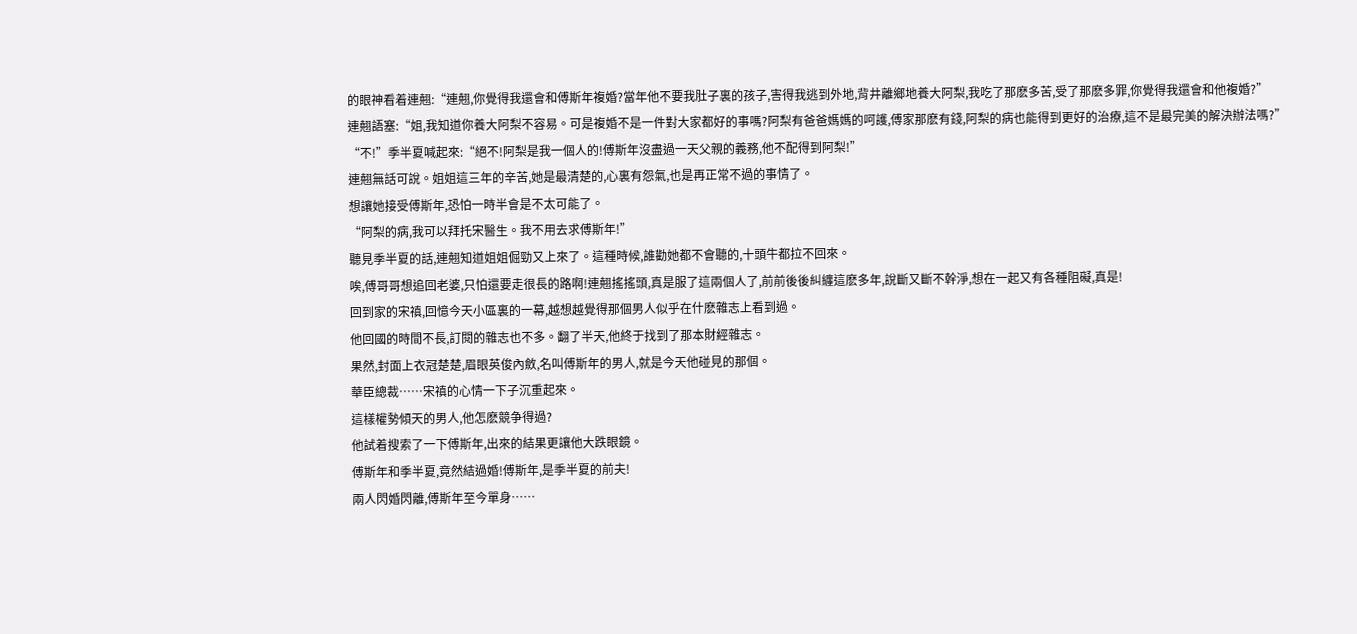的眼神看着連翹:“連翹,你覺得我還會和傅斯年複婚?當年他不要我肚子裏的孩子,害得我逃到外地,背井離鄉地養大阿梨,我吃了那麽多苦,受了那麽多罪,你覺得我還會和他複婚?”
連翹語塞:“姐,我知道你養大阿梨不容易。可是複婚不是一件對大家都好的事嗎?阿梨有爸爸媽媽的呵護,傅家那麽有錢,阿梨的病也能得到更好的治療,這不是最完美的解決辦法嗎?”
“不!”季半夏喊起來:“絕不!阿梨是我一個人的!傅斯年沒盡過一天父親的義務,他不配得到阿梨!”
連翹無話可說。姐姐這三年的辛苦,她是最清楚的,心裏有怨氣,也是再正常不過的事情了。
想讓她接受傅斯年,恐怕一時半會是不太可能了。
“阿梨的病,我可以拜托宋醫生。我不用去求傅斯年!”
聽見季半夏的話,連翹知道姐姐倔勁又上來了。這種時候,誰勸她都不會聽的,十頭牛都拉不回來。
唉,傅哥哥想追回老婆,只怕還要走很長的路啊!連翹搖搖頭,真是服了這兩個人了,前前後後糾纏這麽多年,說斷又斷不幹淨,想在一起又有各種阻礙,真是!
回到家的宋禛,回憶今天小區裏的一幕,越想越覺得那個男人似乎在什麽雜志上看到過。
他回國的時間不長,訂閱的雜志也不多。翻了半天,他終于找到了那本財經雜志。
果然,封面上衣冠楚楚,眉眼英俊內斂,名叫傅斯年的男人,就是今天他碰見的那個。
華臣總裁……宋禛的心情一下子沉重起來。
這樣權勢傾天的男人,他怎麽競争得過?
他試着搜索了一下傅斯年,出來的結果更讓他大跌眼鏡。
傅斯年和季半夏,竟然結過婚!傅斯年,是季半夏的前夫!
兩人閃婚閃離,傅斯年至今單身……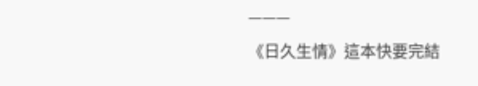———
《日久生情》這本快要完結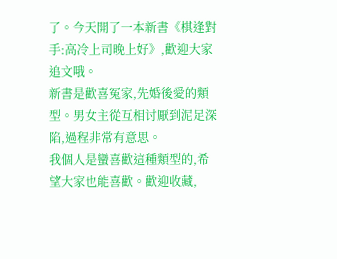了。今天開了一本新書《棋逢對手:高冷上司晚上好》,歡迎大家追文哦。
新書是歡喜冤家,先婚後愛的類型。男女主從互相讨厭到泥足深陷,過程非常有意思。
我個人是蠻喜歡這種類型的,希望大家也能喜歡。歡迎收藏,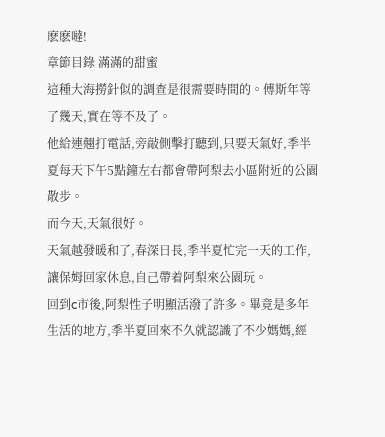麽麽噠!
章節目錄 滿滿的甜蜜
這種大海撈針似的調查是很需要時間的。傅斯年等了幾天,實在等不及了。
他給連翹打電話,旁敲側擊打聽到,只要天氣好,季半夏每天下午5點鐘左右都會帶阿梨去小區附近的公園散步。
而今天,天氣很好。
天氣越發暖和了,春深日長,季半夏忙完一天的工作,讓保姆回家休息,自己帶着阿梨來公園玩。
回到c市後,阿梨性子明顯活潑了許多。畢竟是多年生活的地方,季半夏回來不久就認識了不少媽媽,經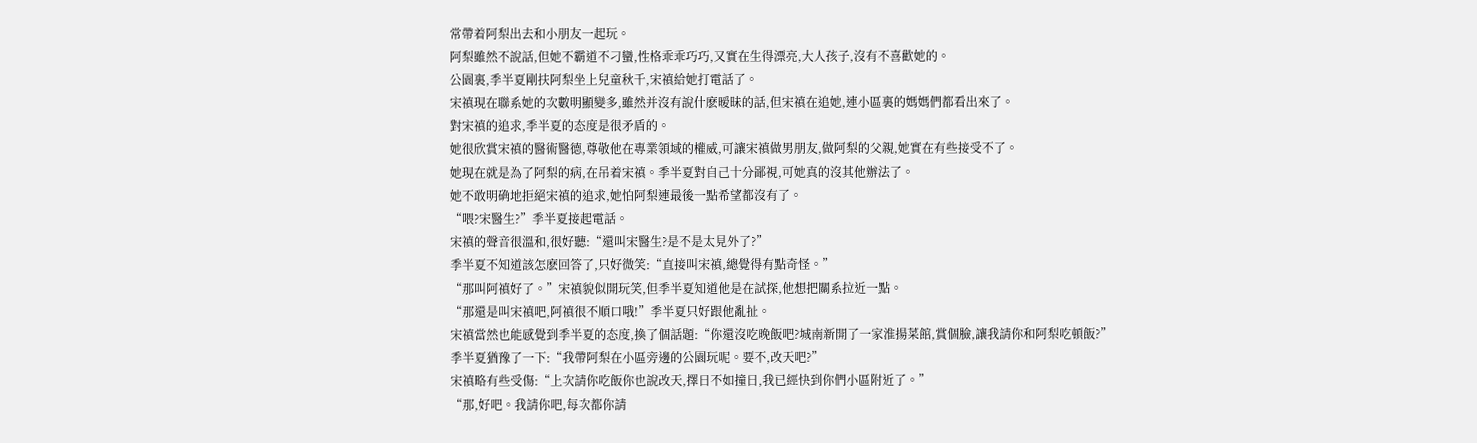常帶着阿梨出去和小朋友一起玩。
阿梨雖然不說話,但她不霸道不刁蠻,性格乖乖巧巧,又實在生得漂亮,大人孩子,沒有不喜歡她的。
公園裏,季半夏剛扶阿梨坐上兒童秋千,宋禛給她打電話了。
宋禛現在聯系她的次數明顯變多,雖然并沒有說什麽暧昧的話,但宋禛在追她,連小區裏的媽媽們都看出來了。
對宋禛的追求,季半夏的态度是很矛盾的。
她很欣賞宋禛的醫術醫德,尊敬他在專業領域的權威,可讓宋禛做男朋友,做阿梨的父親,她實在有些接受不了。
她現在就是為了阿梨的病,在吊着宋禛。季半夏對自己十分鄙視,可她真的沒其他辦法了。
她不敢明确地拒絕宋禛的追求,她怕阿梨連最後一點希望都沒有了。
“喂?宋醫生?”季半夏接起電話。
宋禛的聲音很溫和,很好聽:“還叫宋醫生?是不是太見外了?”
季半夏不知道該怎麽回答了,只好微笑:“直接叫宋禛,總覺得有點奇怪。”
“那叫阿禛好了。”宋禛貌似開玩笑,但季半夏知道他是在試探,他想把關系拉近一點。
“那還是叫宋禛吧,阿禛很不順口哦!”季半夏只好跟他亂扯。
宋禛當然也能感覺到季半夏的态度,換了個話題:“你還沒吃晚飯吧?城南新開了一家淮揚菜館,賞個臉,讓我請你和阿梨吃頓飯?”
季半夏猶豫了一下:“我帶阿梨在小區旁邊的公園玩呢。要不,改天吧?”
宋禛略有些受傷:“上次請你吃飯你也說改天,擇日不如撞日,我已經快到你們小區附近了。”
“那,好吧。我請你吧,每次都你請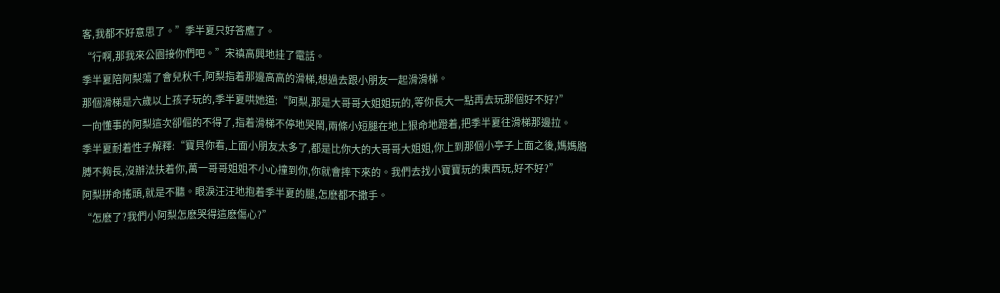客,我都不好意思了。”季半夏只好答應了。
“行啊,那我來公園接你們吧。”宋禛高興地挂了電話。
季半夏陪阿梨蕩了會兒秋千,阿梨指着那邊高高的滑梯,想過去跟小朋友一起滑滑梯。
那個滑梯是六歲以上孩子玩的,季半夏哄她道:“阿梨,那是大哥哥大姐姐玩的,等你長大一點再去玩那個好不好?”
一向懂事的阿梨這次卻倔的不得了,指着滑梯不停地哭鬧,兩條小短腿在地上狠命地蹬着,把季半夏往滑梯那邊拉。
季半夏耐着性子解釋:“寶貝你看,上面小朋友太多了,都是比你大的大哥哥大姐姐,你上到那個小亭子上面之後,媽媽胳膊不夠長,沒辦法扶着你,萬一哥哥姐姐不小心撞到你,你就會摔下來的。我們去找小寶寶玩的東西玩,好不好?”
阿梨拼命搖頭,就是不聽。眼淚汪汪地抱着季半夏的腿,怎麽都不撒手。
“怎麽了?我們小阿梨怎麽哭得這麽傷心?”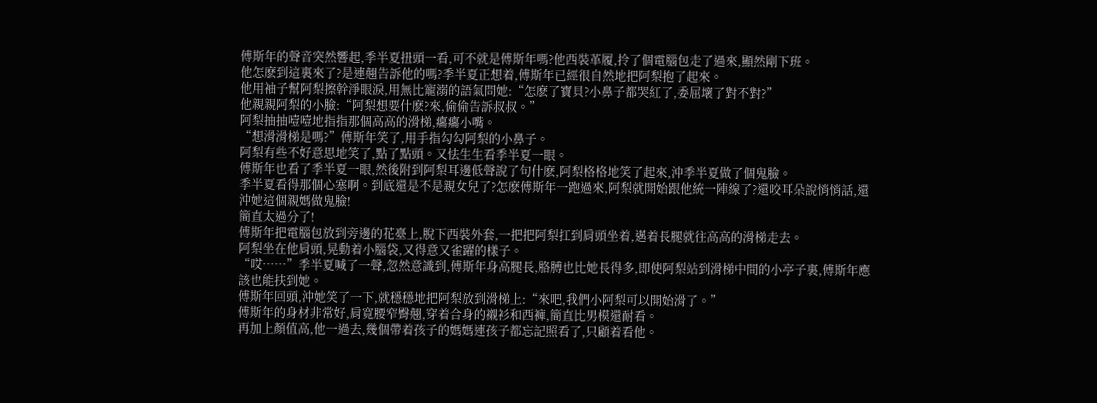傅斯年的聲音突然響起,季半夏扭頭一看,可不就是傅斯年嗎?他西裝革履,拎了個電腦包走了過來,顯然剛下班。
他怎麽到這裏來了?是連翹告訴他的嗎?季半夏正想着,傅斯年已經很自然地把阿梨抱了起來。
他用袖子幫阿梨擦幹淨眼淚,用無比寵溺的語氣問她:“怎麽了寶貝?小鼻子都哭紅了,委屈壞了對不對?”
他親親阿梨的小臉:“阿梨想要什麽?來,偷偷告訴叔叔。”
阿梨抽抽噎噎地指指那個高高的滑梯,癟癟小嘴。
“想滑滑梯是嗎?”傅斯年笑了,用手指勾勾阿梨的小鼻子。
阿梨有些不好意思地笑了,點了點頭。又怯生生看季半夏一眼。
傅斯年也看了季半夏一眼,然後附到阿梨耳邊低聲說了句什麽,阿梨格格地笑了起來,沖季半夏做了個鬼臉。
季半夏看得那個心塞啊。到底還是不是親女兒了?怎麽傅斯年一跑過來,阿梨就開始跟他統一陣線了?還咬耳朵說悄悄話,還沖她這個親媽做鬼臉!
簡直太過分了!
傅斯年把電腦包放到旁邊的花臺上,脫下西裝外套,一把把阿梨扛到肩頭坐着,邁着長腿就往高高的滑梯走去。
阿梨坐在他肩頭,晃動着小腦袋,又得意又雀躍的樣子。
“哎……”季半夏喊了一聲,忽然意識到,傅斯年身高腿長,胳膊也比她長得多,即使阿梨站到滑梯中間的小亭子裏,傅斯年應該也能扶到她。
傅斯年回頭,沖她笑了一下,就穩穩地把阿梨放到滑梯上:“來吧,我們小阿梨可以開始滑了。”
傅斯年的身材非常好,肩寬腰窄臀翹,穿着合身的襯衫和西褲,簡直比男模還耐看。
再加上顏值高,他一過去,幾個帶着孩子的媽媽連孩子都忘記照看了,只顧着看他。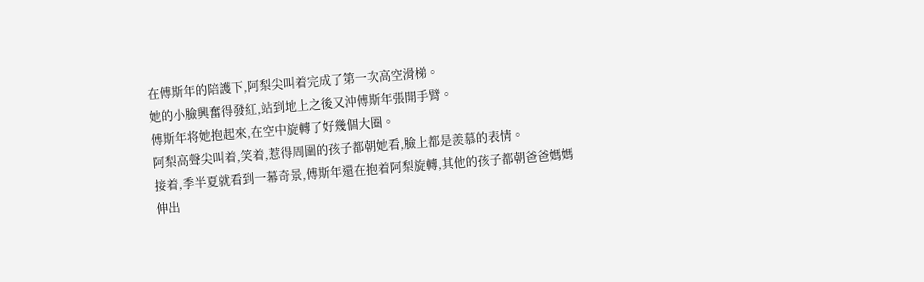在傅斯年的陪護下,阿梨尖叫着完成了第一次高空滑梯。
她的小臉興奮得發紅,站到地上之後又沖傅斯年張開手臂。
傅斯年将她抱起來,在空中旋轉了好幾個大圈。
阿梨高聲尖叫着,笑着,惹得周圍的孩子都朝她看,臉上都是羨慕的表情。
接着,季半夏就看到一幕奇景,傅斯年還在抱着阿梨旋轉,其他的孩子都朝爸爸媽媽伸出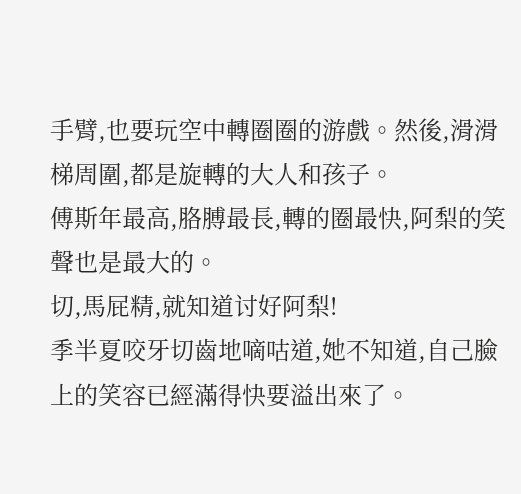手臂,也要玩空中轉圈圈的游戲。然後,滑滑梯周圍,都是旋轉的大人和孩子。
傅斯年最高,胳膊最長,轉的圈最快,阿梨的笑聲也是最大的。
切,馬屁精,就知道讨好阿梨!
季半夏咬牙切齒地嘀咕道,她不知道,自己臉上的笑容已經滿得快要溢出來了。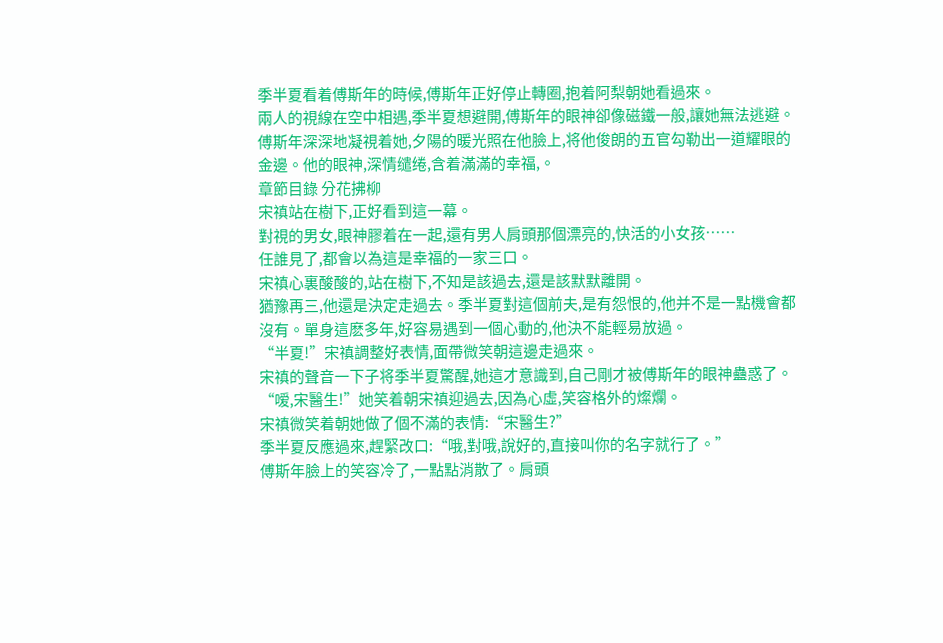季半夏看着傅斯年的時候,傅斯年正好停止轉圈,抱着阿梨朝她看過來。
兩人的視線在空中相遇,季半夏想避開,傅斯年的眼神卻像磁鐵一般,讓她無法逃避。
傅斯年深深地凝視着她,夕陽的暖光照在他臉上,将他俊朗的五官勾勒出一道耀眼的金邊。他的眼神,深情缱绻,含着滿滿的幸福,。
章節目錄 分花拂柳
宋禛站在樹下,正好看到這一幕。
對視的男女,眼神膠着在一起,還有男人肩頭那個漂亮的,快活的小女孩……
任誰見了,都會以為這是幸福的一家三口。
宋禛心裏酸酸的,站在樹下,不知是該過去,還是該默默離開。
猶豫再三,他還是決定走過去。季半夏對這個前夫,是有怨恨的,他并不是一點機會都沒有。單身這麽多年,好容易遇到一個心動的,他決不能輕易放過。
“半夏!”宋禛調整好表情,面帶微笑朝這邊走過來。
宋禛的聲音一下子将季半夏驚醒,她這才意識到,自己剛才被傅斯年的眼神蠱惑了。
“嗳,宋醫生!”她笑着朝宋禛迎過去,因為心虛,笑容格外的燦爛。
宋禛微笑着朝她做了個不滿的表情:“宋醫生?”
季半夏反應過來,趕緊改口:“哦,對哦,說好的,直接叫你的名字就行了。”
傅斯年臉上的笑容冷了,一點點消散了。肩頭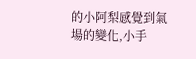的小阿梨感覺到氣場的變化,小手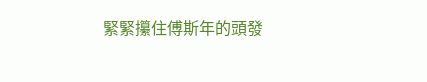緊緊攥住傅斯年的頭發